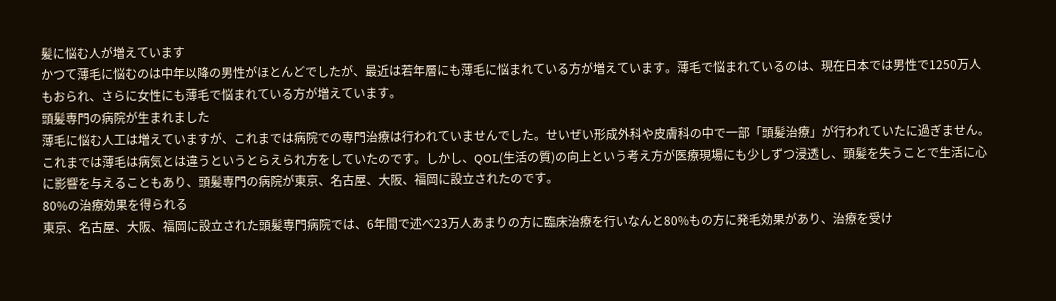髪に悩む人が増えています
かつて薄毛に悩むのは中年以降の男性がほとんどでしたが、最近は若年層にも薄毛に悩まれている方が増えています。薄毛で悩まれているのは、現在日本では男性で1250万人もおられ、さらに女性にも薄毛で悩まれている方が増えています。
頭髪専門の病院が生まれました
薄毛に悩む人工は増えていますが、これまでは病院での専門治療は行われていませんでした。せいぜい形成外科や皮膚科の中で一部「頭髪治療」が行われていたに過ぎません。
これまでは薄毛は病気とは違うというとらえられ方をしていたのです。しかし、QOL(生活の質)の向上という考え方が医療現場にも少しずつ浸透し、頭髪を失うことで生活に心に影響を与えることもあり、頭髪専門の病院が東京、名古屋、大阪、福岡に設立されたのです。
80%の治療効果を得られる
東京、名古屋、大阪、福岡に設立された頭髪専門病院では、6年間で述べ23万人あまりの方に臨床治療を行いなんと80%もの方に発毛効果があり、治療を受け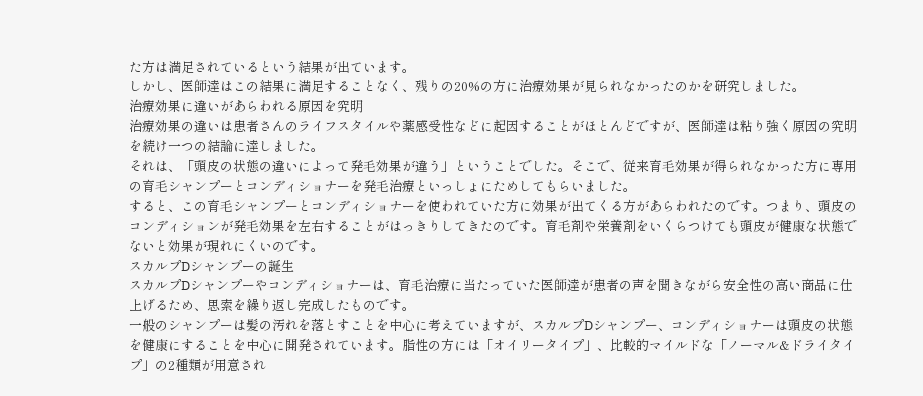た方は満足されているという結果が出ています。
しかし、医師達はこの結果に満足することなく、残りの20%の方に治療効果が見られなかったのかを研究しました。
治療効果に違いがあらわれる原因を究明
治療効果の違いは患者さんのライフスタイルや薬感受性などに起因することがほとんどですが、医師達は粘り強く原因の究明を続け一つの結論に達しました。
それは、「頭皮の状態の違いによって発毛効果が違う」ということでした。そこで、従来育毛効果が得られなかった方に専用の育毛シャンプーとコンディショナーを発毛治療といっしょにためしてもらいました。
すると、この育毛シャンプーとコンディショナーを使われていた方に効果が出てくる方があらわれたのです。つまり、頭皮のコンディションが発毛効果を左右することがはっきりしてきたのです。育毛剤や栄養剤をいくらつけても頭皮が健康な状態でないと効果が現れにくいのです。
スカルプDシャンプーの誕生
スカルプDシャンプーやコンディショナーは、育毛治療に当たっていた医師達が患者の声を聞きながら安全性の高い商品に仕上げるため、思索を繰り返し完成したものです。
一般のシャンプーは髪の汚れを落とすことを中心に考えていますが、スカルプDシャンプー、コンディショナーは頭皮の状態を健康にすることを中心に開発されています。脂性の方には「オイリータイプ」、比較的マイルドな「ノーマル&ドライタイプ」の2種類が用意され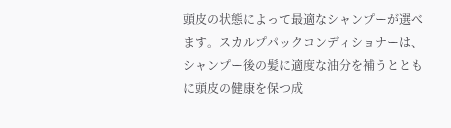頭皮の状態によって最適なシャンプーが選べます。スカルプパックコンディショナーは、シャンプー後の髪に適度な油分を補うとともに頭皮の健康を保つ成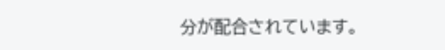分が配合されています。